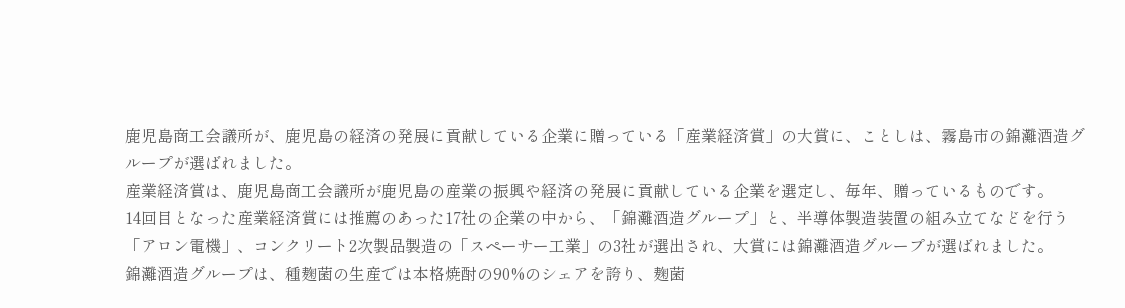鹿児島商工会議所が、鹿児島の経済の発展に貢献している企業に贈っている「産業経済賞」の大賞に、ことしは、霧島市の錦灘酒造グループが選ばれました。
産業経済賞は、鹿児島商工会議所が鹿児島の産業の振興や経済の発展に貢献している企業を選定し、毎年、贈っているものです。
14回目となった産業経済賞には推薦のあった17社の企業の中から、「錦灘酒造グループ」と、半導体製造装置の組み立てなどを行う「アロン電機」、コンクリート2次製品製造の「スペーサー工業」の3社が選出され、大賞には錦灘酒造グループが選ばれました。
錦灘酒造グループは、種麹菌の生産では本格焼酎の90%のシェアを誇り、麹菌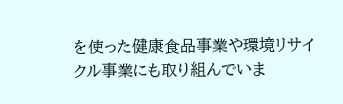を使った健康食品事業や環境リサイクル事業にも取り組んでいま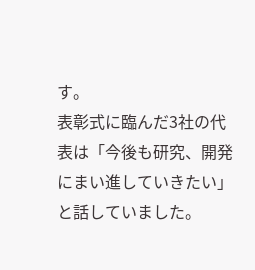す。
表彰式に臨んだ3社の代表は「今後も研究、開発にまい進していきたい」と話していました。